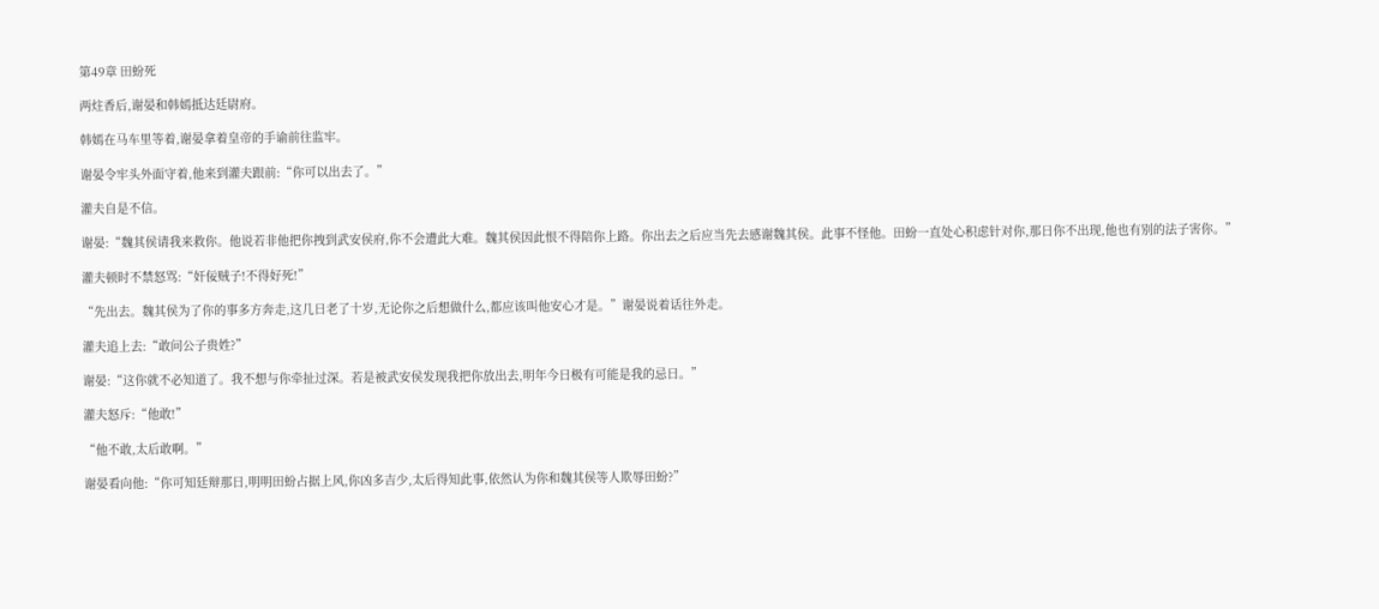第49章 田蚡死

两炷香后,谢晏和韩嫣抵达廷尉府。

韩嫣在马车里等着,谢晏拿着皇帝的手谕前往监牢。

谢晏令牢头外面守着,他来到灌夫跟前:“你可以出去了。”

灌夫自是不信。

谢晏:“魏其侯请我来救你。他说若非他把你拽到武安侯府,你不会遭此大难。魏其侯因此恨不得陪你上路。你出去之后应当先去感谢魏其侯。此事不怪他。田蚡一直处心积虑针对你,那日你不出现,他也有别的法子害你。”

灌夫顿时不禁怒骂:“奸佞贼子!不得好死!”

“先出去。魏其侯为了你的事多方奔走,这几日老了十岁,无论你之后想做什么,都应该叫他安心才是。”谢晏说着话往外走。

灌夫追上去:“敢问公子贵姓?”

谢晏:“这你就不必知道了。我不想与你牵扯过深。若是被武安侯发现我把你放出去,明年今日极有可能是我的忌日。”

灌夫怒斥:“他敢!”

“他不敢,太后敢啊。”

谢晏看向他:“你可知廷辩那日,明明田蚡占据上风,你凶多吉少,太后得知此事,依然认为你和魏其侯等人欺辱田蚡?”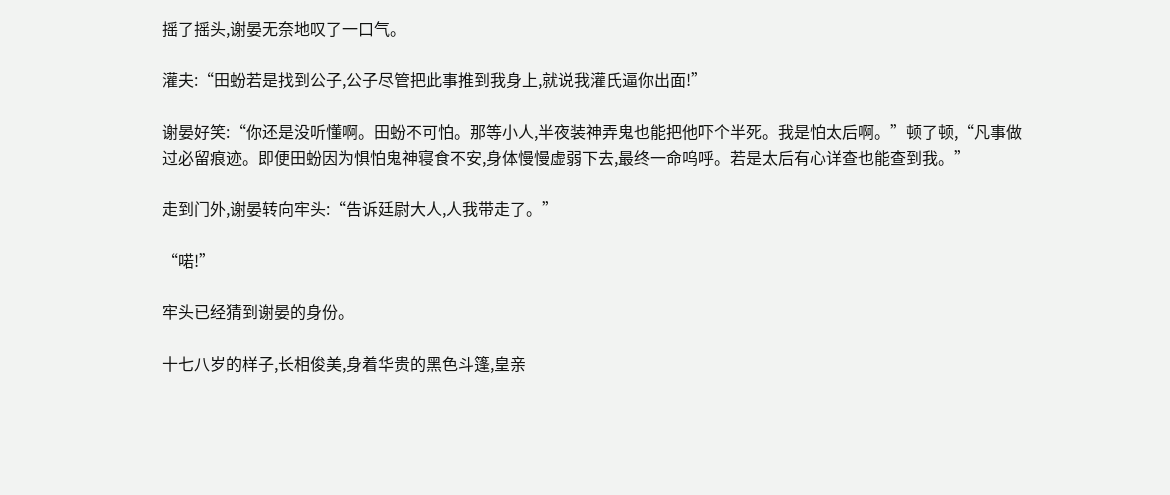摇了摇头,谢晏无奈地叹了一口气。

灌夫:“田蚡若是找到公子,公子尽管把此事推到我身上,就说我灌氏逼你出面!”

谢晏好笑:“你还是没听懂啊。田蚡不可怕。那等小人,半夜装神弄鬼也能把他吓个半死。我是怕太后啊。”顿了顿,“凡事做过必留痕迹。即便田蚡因为惧怕鬼神寝食不安,身体慢慢虚弱下去,最终一命呜呼。若是太后有心详查也能查到我。”

走到门外,谢晏转向牢头:“告诉廷尉大人,人我带走了。”

“喏!”

牢头已经猜到谢晏的身份。

十七八岁的样子,长相俊美,身着华贵的黑色斗篷,皇亲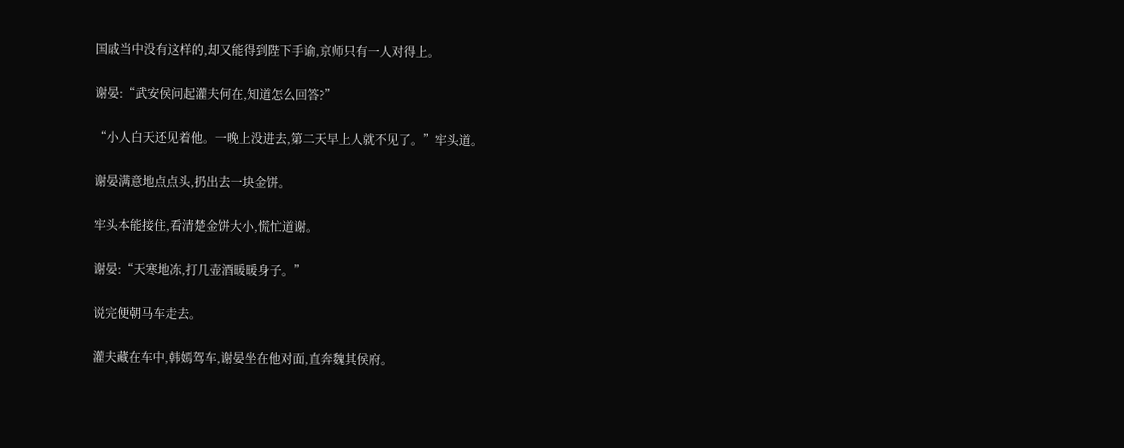国戚当中没有这样的,却又能得到陛下手谕,京师只有一人对得上。

谢晏:“武安侯问起灌夫何在,知道怎么回答?”

“小人白天还见着他。一晚上没进去,第二天早上人就不见了。”牢头道。

谢晏满意地点点头,扔出去一块金饼。

牢头本能接住,看清楚金饼大小,慌忙道谢。

谢晏:“天寒地冻,打几壶酒暖暖身子。”

说完便朝马车走去。

灌夫藏在车中,韩嫣驾车,谢晏坐在他对面,直奔魏其侯府。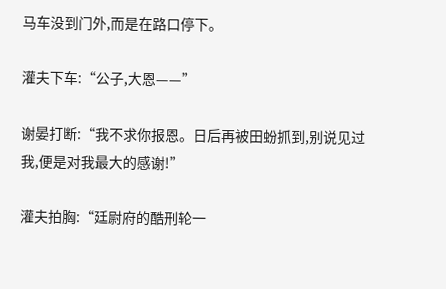马车没到门外,而是在路口停下。

灌夫下车:“公子,大恩——”

谢晏打断:“我不求你报恩。日后再被田蚡抓到,别说见过我,便是对我最大的感谢!”

灌夫拍胸:“廷尉府的酷刑轮一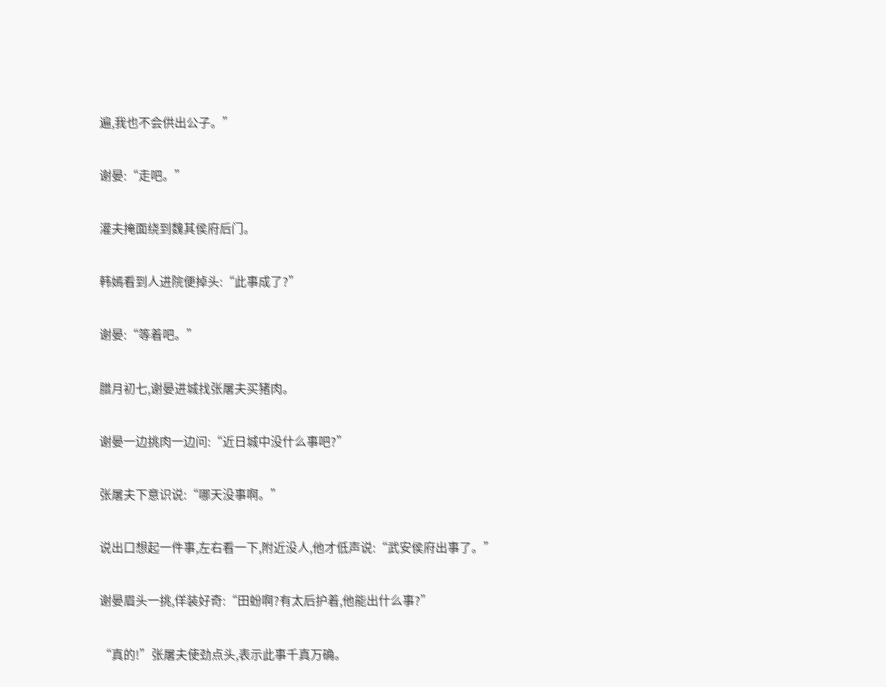遍,我也不会供出公子。”

谢晏:“走吧。”

灌夫掩面绕到魏其侯府后门。

韩嫣看到人进院便掉头:“此事成了?”

谢晏:“等着吧。”

腊月初七,谢晏进城找张屠夫买猪肉。

谢晏一边挑肉一边问:“近日城中没什么事吧?”

张屠夫下意识说:“哪天没事啊。”

说出口想起一件事,左右看一下,附近没人,他才低声说:“武安侯府出事了。”

谢晏眉头一挑,佯装好奇:“田蚡啊?有太后护着,他能出什么事?”

“真的!”张屠夫使劲点头,表示此事千真万确。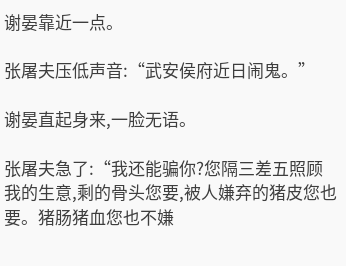谢晏靠近一点。

张屠夫压低声音:“武安侯府近日闹鬼。”

谢晏直起身来,一脸无语。

张屠夫急了:“我还能骗你?您隔三差五照顾我的生意,剩的骨头您要,被人嫌弃的猪皮您也要。猪肠猪血您也不嫌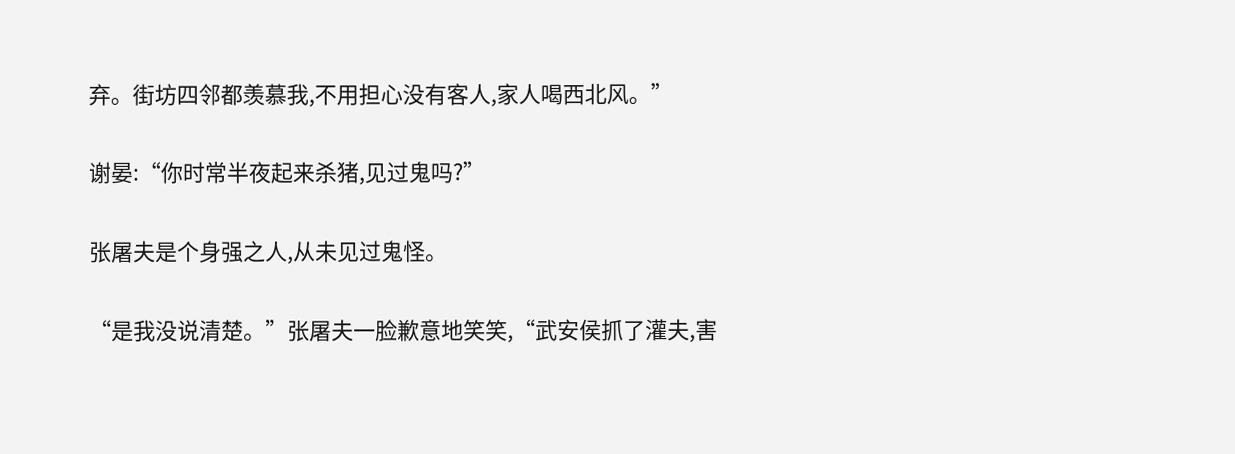弃。街坊四邻都羡慕我,不用担心没有客人,家人喝西北风。”

谢晏:“你时常半夜起来杀猪,见过鬼吗?”

张屠夫是个身强之人,从未见过鬼怪。

“是我没说清楚。”张屠夫一脸歉意地笑笑,“武安侯抓了灌夫,害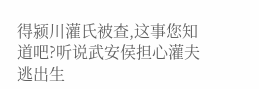得颍川灌氏被查,这事您知道吧?听说武安侯担心灌夫逃出生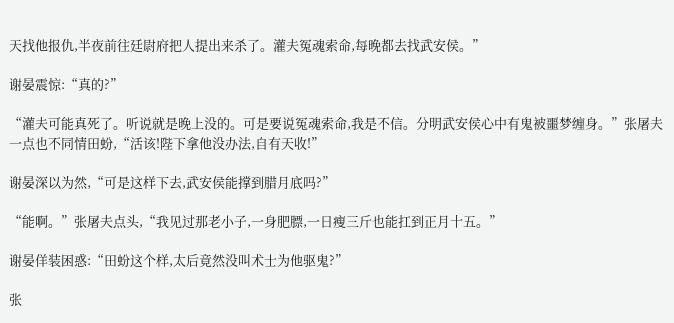天找他报仇,半夜前往廷尉府把人提出来杀了。灌夫冤魂索命,每晚都去找武安侯。”

谢晏震惊:“真的?”

“灌夫可能真死了。听说就是晚上没的。可是要说冤魂索命,我是不信。分明武安侯心中有鬼被噩梦缠身。”张屠夫一点也不同情田蚡,“活该!陛下拿他没办法,自有天收!”

谢晏深以为然,“可是这样下去,武安侯能撑到腊月底吗?”

“能啊。”张屠夫点头,“我见过那老小子,一身肥膘,一日瘦三斤也能扛到正月十五。”

谢晏佯装困惑:“田蚡这个样,太后竟然没叫术士为他驱鬼?”

张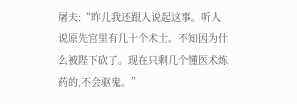屠夫:“昨儿我还跟人说起这事。听人说原先宫里有几十个术士。不知因为什么被陛下砍了。现在只剩几个懂医术炼药的,不会驱鬼。”